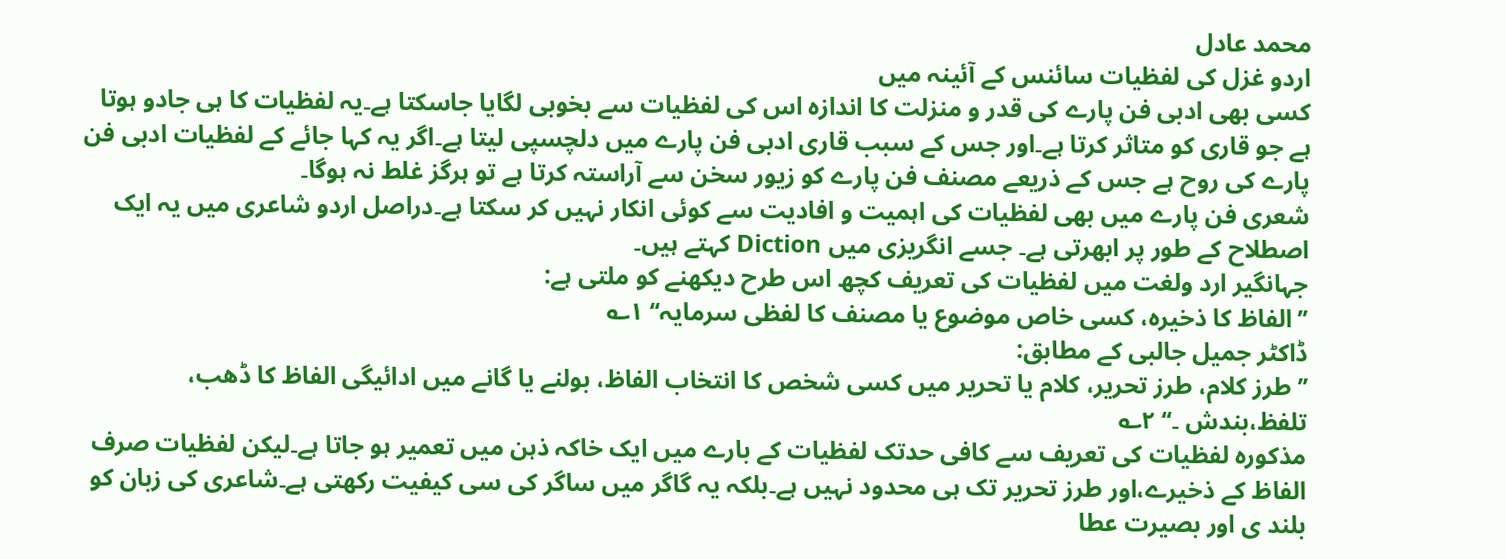محمد عادل
اردو غزل کی لفظیات سائنس کے آئینہ میں
کسی بھی ادبی فن پارے کی قدر و منزلت کا اندازہ اس کی لفظیات سے بخوبی لگایا جاسکتا ہے۔یہ لفظیات کا ہی جادو ہوتا ہے جو قاری کو متاثر کرتا ہے۔اور جس کے سبب قاری ادبی فن پارے میں دلچسپی لیتا ہے۔اگر یہ کہا جائے کے لفظیات ادبی فن پارے کی روح ہے جس کے ذریعے مصنف فن پارے کو زیور سخن سے آراستہ کرتا ہے تو ہرگز غلط نہ ہوگا۔
شعری فن پارے میں بھی لفظیات کی اہمیت و افادیت سے کوئی انکار نہیں کر سکتا ہے۔دراصل اردو شاعری میں یہ ایک اصطلاح کے طور پر ابھرتی ہے۔ جسے انگریزی میں Diction کہتے ہیں۔
جہانگیر ارد ولغت میں لفظیات کی تعریف کچھ اس طرح دیکھنے کو ملتی ہے:
’’الفاظ کا ذخیرہ، کسی خاص موضوع یا مصنف کا لفظی سرمایہ‘‘ ۱؎
ڈاکٹر جمیل جالبی کے مطابق:
’’طرز کلام، طرز تحریر، کلام یا تحریر میں کسی شخص کا انتخاب الفاظ، بولنے یا گانے میں ادائیگی الفاظ کا ڈھب، تلفظ،بندش ۔‘‘ ۲؎
مذکورہ لفظیات کی تعریف سے کافی حدتک لفظیات کے بارے میں ایک خاکہ ذہن میں تعمیر ہو جاتا ہے۔لیکن لفظیات صرف الفاظ کے ذخیرے،اور طرز تحریر تک ہی محدود نہیں ہے۔بلکہ یہ گاگر میں ساگر کی سی کیفیت رکھتی ہے۔شاعری کی زبان کو بلند ی اور بصیرت عطا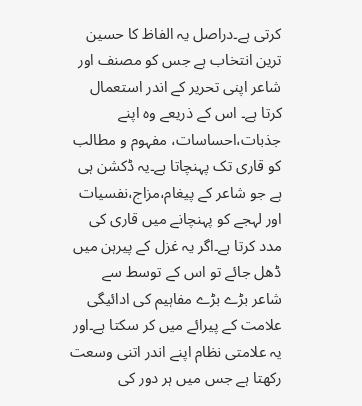کرتی ہے۔دراصل یہ الفاظ کا حسین ترین انتخاب ہے جس کو مصنف اور شاعر اپنی تحریر کے اندر استعمال کرتا ہے۔ اس کے ذریعے وہ اپنے جذبات،احساسات، مفہوم و مطالب کو قاری تک پہنچاتا ہے۔یہ ڈکشن ہی ہے جو شاعر کے پیغام،مزاج،نفسیات اور لہجے کو پہنچانے میں قاری کی مدد کرتا ہے۔اگر یہ غزل کے پیرہن میں ڈھل جائے تو اس کے توسط سے شاعر بڑے بڑے مفاہیم کی ادائیگی علامت کے پیرائے میں کر سکتا ہے۔اور یہ علامتی نظام اپنے اندر اتنی وسعت رکھتا ہے جس میں ہر دور کی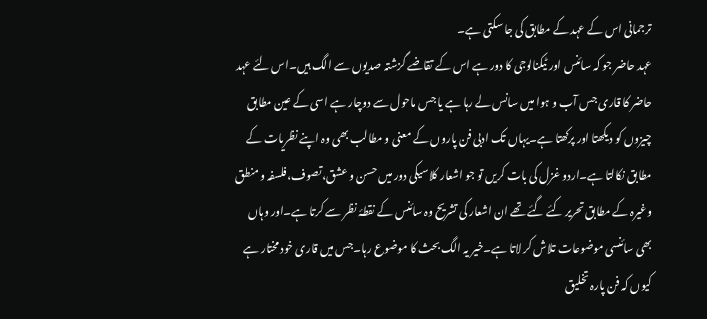ترجمانی اس کے عہد کے مطابق کی جا سکتی ہے۔
عہد حاضر جو کہ سائنس اور ٹیکنالوجی کا دور ہے اس کے تقاضے گزشتہ صدیوں سے الگ ہیں۔اس لئے عہد حاضر کا قاری جس آب و ہوا میں سانس لے رہا ہے یا جس ماحول سے دوچار ہے اسی کے عین مطابق چیزوں کو دیکھتا اور پرکھتا ہے۔یہاں تک ادبی فن پاروں کے معنی و مطالب بھی وہ اپنے نظریات کے مطابق نکالتا ہے۔اردو غزل کی بات کریں تو جو اشعار کلاسیکی دور میں حسن و عشق،تصوف،فلسفہ و منطق وغیرہ کے مطابق تحریر کئے گئے تھے ان اشعار کی تشریح وہ سائنس کے نقطۂ نظر سے کرتا ہے۔اور وہاں بھی سائنسی موضوعات تلاش کر لاتا ہے۔خیر یہ الگ بحث کا موضوع رہا۔جس میں قاری خود مختار ہے کیوں کہ فن پارہ تخلیق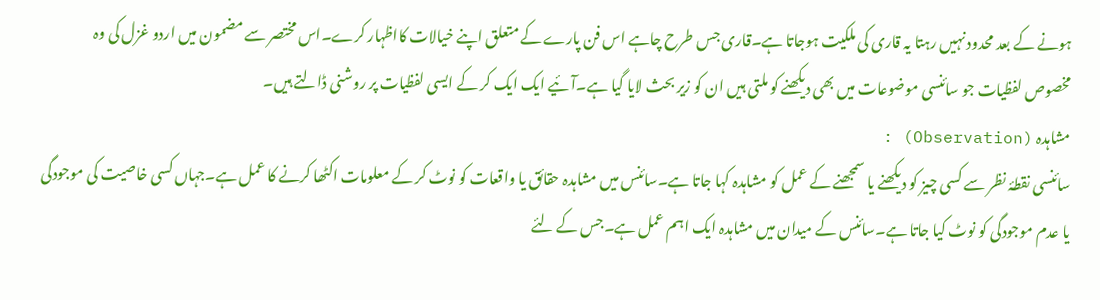ہونے کے بعد محدود نہیں رہتا یہ قاری کی ملکیت ہوجاتا ہے۔قاری جس طرح چاہے اس فن پارے کے متعلق اپنے خیالات کااظہار کرے۔اس مختصر سے مضمون میں اردو غزل کی وہ مخصوص لفظیات جو سائنسی موضوعات میں بھی دیکھنے کو ملتی ہیں ان کو زیر بحث لایا گیا ہے۔آئیے ایک ایک کر کے ایسی لفظیات پر روشنی ڈالتے ہیں۔
مشاہدہ (Observation) :
سائنسی نقطۂ نظر سے کسی چیز کو دیکھنے یا سمجھنے کے عمل کو مشاہدہ کہا جاتا ہے۔سائنس میں مشاہدہ حقائق یا واقعات کو نوٹ کر کے معلومات اکٹھا کرنے کا عمل ہے۔جہاں کسی خاصیت کی موجودگی یا عدم موجودگی کو نوٹ کیا جاتا ہے۔سائنس کے میدان میں مشاہدہ ایک اہم عمل ہے۔جس کے لئے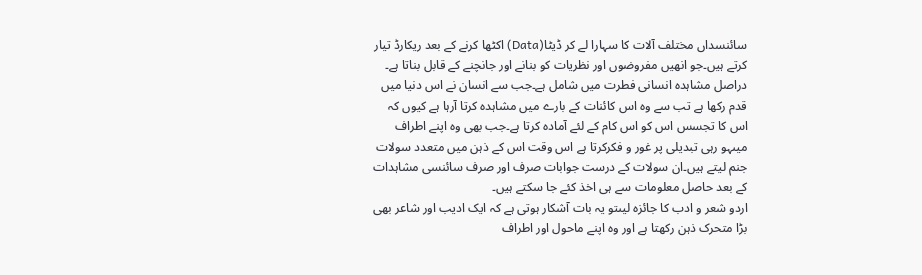سائنسداں مختلف آلات کا سہارا لے کر ڈیٹا(Data) اکٹھا کرنے کے بعد ریکارڈ تیار کرتے ہیں۔جو انھیں مفروضوں اور نظریات کو بنانے اور جانچنے کے قابل بناتا ہے۔
دراصل مشاہدہ انسانی فطرت میں شامل ہے۔جب سے انسان نے اس دنیا میں قدم رکھا ہے تب سے وہ اس کائنات کے بارے میں مشاہدہ کرتا آرہا ہے کیوں کہ اس کا تجسس اس کو اس کام کے لئے آمادہ کرتا ہے۔جب بھی وہ اپنے اطراف میںہو رہی تبدیلی پر غور و فکرکرتا ہے اس وقت اس کے ذہن میں متعدد سولات جنم لیتے ہیں۔ان سولات کے درست جوابات صرف اور صرف سائنسی مشاہدات کے بعد حاصل معلومات سے ہی اخذ کئے جا سکتے ہیں۔
اردو شعر و ادب کا جائزہ لیںتو یہ بات آشکار ہوتی ہے کہ ایک ادیب اور شاعر بھی بڑا متحرک ذہن رکھتا ہے اور وہ اپنے ماحول اور اطراف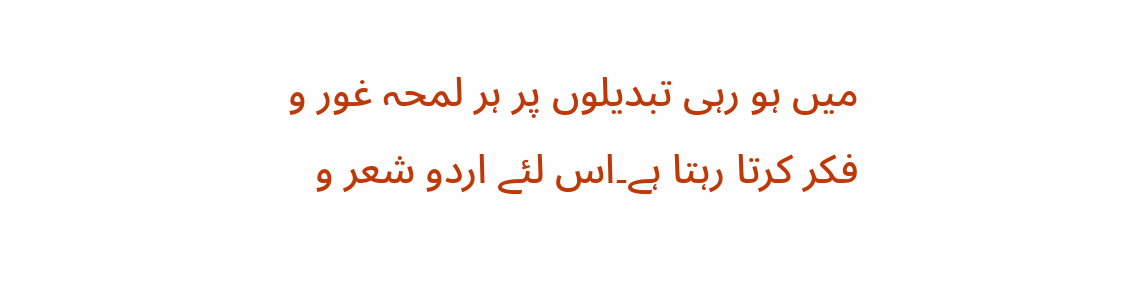میں ہو رہی تبدیلوں پر ہر لمحہ غور و فکر کرتا رہتا ہے۔اس لئے اردو شعر و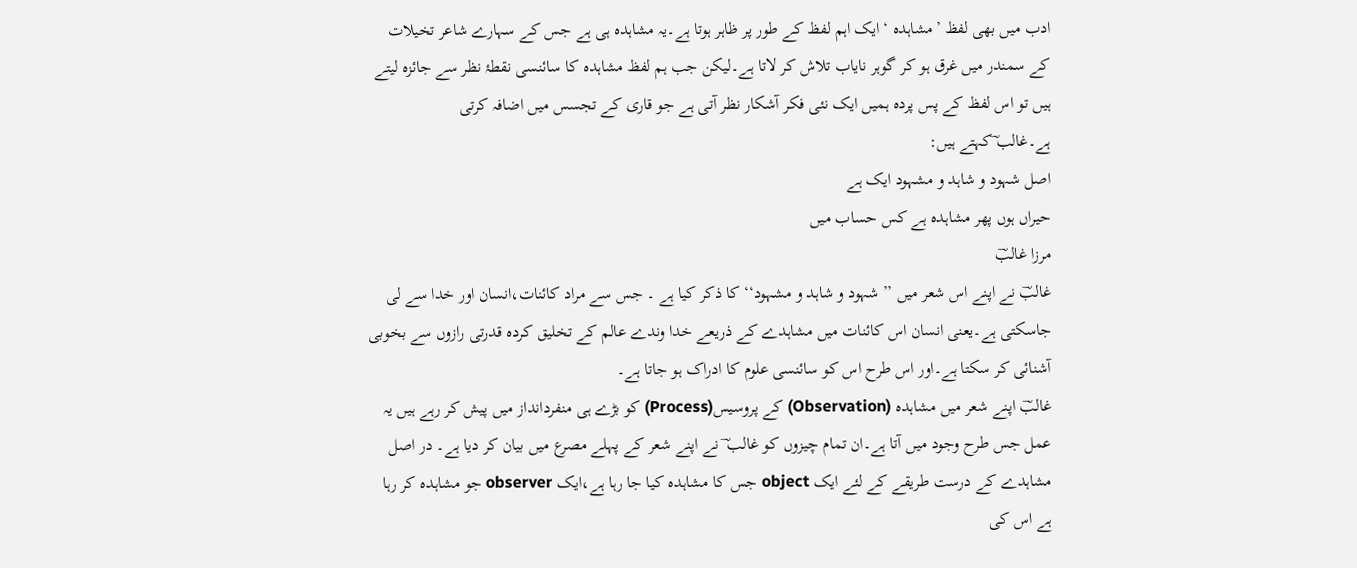ادب میں بھی لفظ ’مشاہدہ ‘ایک اہم لفظ کے طور پر ظاہر ہوتا ہے۔یہ مشاہدہ ہی ہے جس کے سہارے شاعر تخیلات کے سمندر میں غرق ہو کر گوہر نایاب تلاش کر لاتا ہے۔لیکن جب ہم لفظ مشاہدہ کا سائنسی نقطۂ نظر سے جائزہ لیتے ہیں تو اس لفظ کے پس پردہ ہمیں ایک نئی فکر آشکار نظر آتی ہے جو قاری کے تجسس میں اضافہ کرتی ہے۔غالب ؔکہتے ہیں:
اصل شہود و شاہد و مشہود ایک ہے
حیراں ہوں پھر مشاہدہ ہے کس حساب میں
مرزا غالبؔ
غالبؔ نے اپنے اس شعر میں ’’ شہود و شاہد و مشہود‘‘ کا ذکر کیا ہے ۔ جس سے مراد کائنات،انسان اور خدا سے لی جاسکتی ہے۔یعنی انسان اس کائنات میں مشاہدے کے ذریعے خدا وندے عالم کے تخلیق کردہ قدرتی رازوں سے بخوبی آشنائی کر سکتا ہے۔اور اس طرح اس کو سائنسی علوم کا ادراک ہو جاتا ہے۔
غالبؔ اپنے شعر میں مشاہدہ (Observation) کے پروسیس(Process) کو بڑے ہی منفردانداز میں پیش کر رہے ہیں یہ عمل جس طرح وجود میں آتا ہے۔ان تمام چیزوں کو غالب ؔ نے اپنے شعر کے پہلے مصرع میں بیان کر دیا ہے۔ در اصل مشاہدے کے درست طریقے کے لئے ایک object جس کا مشاہدہ کیا جا رہا ہے،ایک observer جو مشاہدہ کر رہا ہے اس کی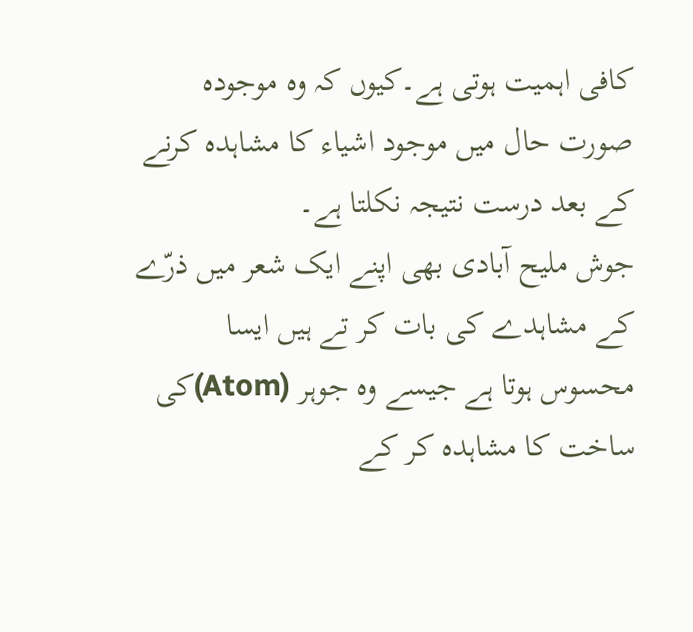کافی اہمیت ہوتی ہے۔کیوں کہ وہ موجودہ صورت حال میں موجود اشیاء کا مشاہدہ کرنے کے بعد درست نتیجہ نکلتا ہے۔
جوش ملیح آبادی بھی اپنے ایک شعر میں ذرّے کے مشاہدے کی بات کر تے ہیں ایسا محسوس ہوتا ہے جیسے وہ جوہر (Atom)کی ساخت کا مشاہدہ کر کے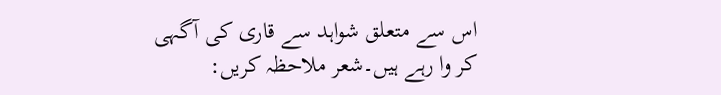اس سے متعلق شواہد سے قاری کی آگہی کر وا رہے ہیں۔شعر ملاحظہ کریں: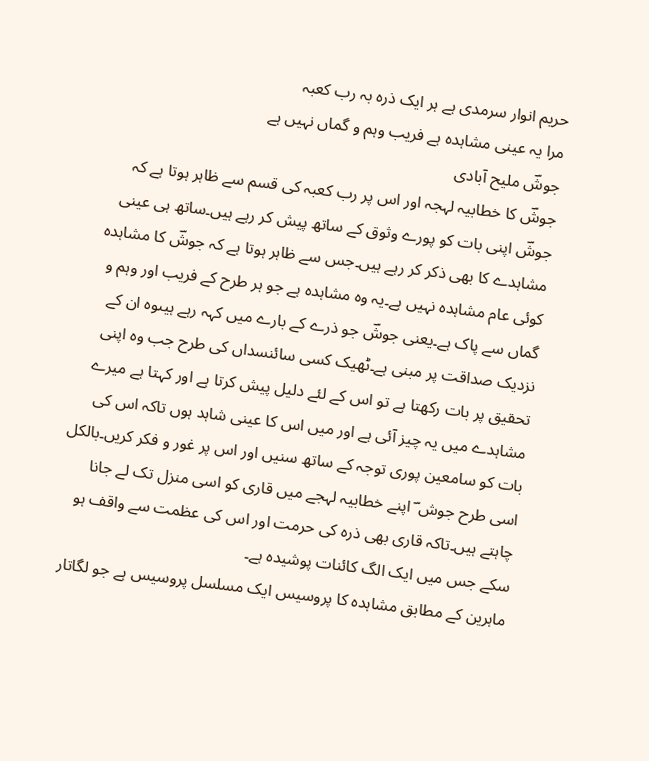حریم انوار سرمدی ہے ہر ایک ذرہ بہ رب کعبہ
مرا یہ عینی مشاہدہ ہے فریب وہم و گماں نہیں ہے
جوشؔ ملیح آبادی
جوشؔ کا خطابیہ لہجہ اور اس پر رب کعبہ کی قسم سے ظاہر ہوتا ہے کہ جوشؔ اپنی بات کو پورے وثوق کے ساتھ پیش کر رہے ہیں۔ساتھ ہی عینی مشاہدے کا بھی ذکر کر رہے ہیں۔جس سے ظاہر ہوتا ہے کہ جوشؔ کا مشاہدہ کوئی عام مشاہدہ نہیں ہے۔یہ وہ مشاہدہ ہے جو ہر طرح کے فریب اور وہم و گماں سے پاک ہے۔یعنی جوشؔ جو ذرے کے بارے میں کہہ رہے ہیںوہ ان کے نزدیک صداقت پر مبنی ہے۔ٹھیک کسی سائنسداں کی طرح جب وہ اپنی تحقیق پر بات رکھتا ہے تو اس کے لئے دلیل پیش کرتا ہے اور کہتا ہے میرے مشاہدے میں یہ چیز آئی ہے اور میں اس کا عینی شاہد ہوں تاکہ اس کی بات کو سامعین پوری توجہ کے ساتھ سنیں اور اس پر غور و فکر کریں۔بالکل اسی طرح جوش ؔ اپنے خطابیہ لہجے میں قاری کو اسی منزل تک لے جانا چاہتے ہیں۔تاکہ قاری بھی ذرہ کی حرمت اور اس کی عظمت سے واقف ہو سکے جس میں ایک الگ کائنات پوشیدہ ہے۔
ماہرین کے مطابق مشاہدہ کا پروسیس ایک مسلسل پروسیس ہے جو لگاتار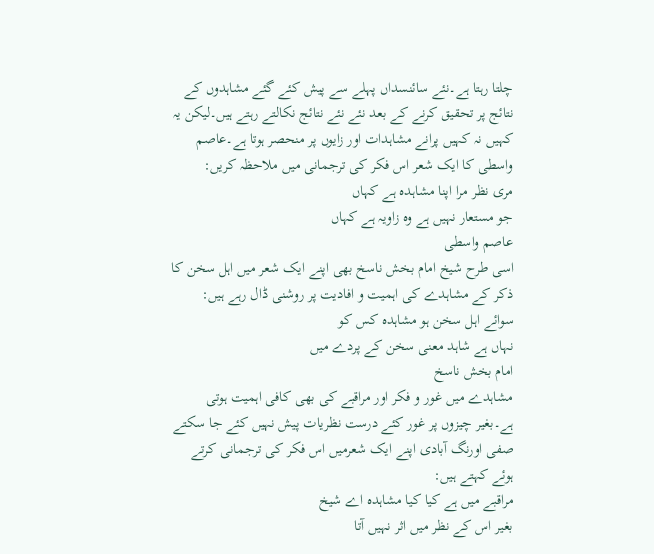چلتا رہتا ہے۔نئے سائنسداں پہلے سے پیش کئے گئے مشاہدوں کے نتائج پر تحقیق کرنے کے بعد نئے نئے نتائج نکالتے رہتے ہیں۔لیکن یہ کہیں نہ کہیں پرانے مشاہدات اور زایوں پر منحصر ہوتا ہے۔عاصم واسطی کا ایک شعر اس فکر کی ترجمانی میں ملاحظہ کریں:
مری نظر مرا اپنا مشاہدہ ہے کہاں
جو مستعار نہیں ہے وہ زاویہ ہے کہاں
عاصم واسطی
اسی طرح شیخ امام بخش ناسخ بھی اپنے ایک شعر میں اہل سخن کا ذکر کے مشاہدے کی اہمیت و افادیت پر روشنی ڈال رہے ہیں:
سوائے اہل سخن ہو مشاہدہ کس کو
نہاں ہے شاہد معنی سخن کے پردے میں
امام بخش ناسخ
مشاہدے میں غور و فکر اور مراقبے کی بھی کافی اہمیت ہوتی ہے۔بغیر چیزوں پر غور کئے درست نظریات پیش نہیں کئے جا سکتے
صفی اورنگ آبادی اپنے ایک شعرمیں اس فکر کی ترجمانی کرتے ہوئے کہتے ہیں:
مراقبے میں ہے کیا کیا مشاہدہ اے شیخ
بغیر اس کے نظر میں اثر نہیں آتا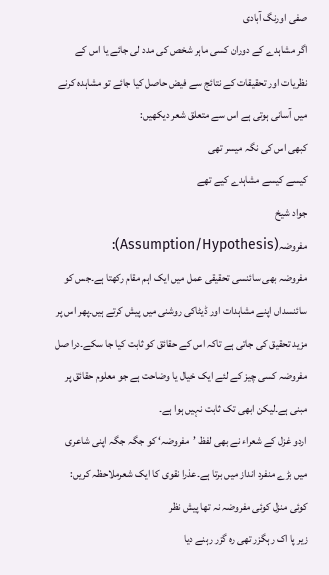صفی اورنگ آبادی
اگر مشاہدے کے دوران کسی ماہر شخص کی مدد لی جائے یا اس کے نظریات اور تحقیقات کے نتائج سے فیض حاصل کیا جائے تو مشاہدہ کرنے میں آسانی ہوتی ہے اس سے متعلق شعر دیکھیں:
کبھی اس کی نگہ میسر تھی
کیسے کیسے مشاہدے کیے تھے
جواد شیخ
مفروضہ(Assumption/Hypothesis):
مفروضہ بھی سائنسی تحقیقی عمل میں ایک اہم مقام رکھتا ہے۔جس کو سائنسداں اپنے مشاہدات اور ڈیٹاکی روشنی میں پیش کرتے ہیں۔پھر اس پر مزید تحقیق کی جاتی ہے تاکہ اس کے حقائق کو ثابت کیا جا سکے۔درا صل مفروضہ کسی چیز کے لئے ایک خیال یا وضاحت ہے جو معلوم حقائق پر مبنی ہے۔لیکن ابھی تک ثابت نہیں ہوا ہے۔
اردو غزل کے شعراء نے بھی لفظ ’مفروضہ‘ کو جگہ جگہ اپنی شاعری میں بڑے منفرد انداز میں برتا ہے۔عذرا نقوی کا ایک شعرملاحظہ کریں:
کوئی منزل کوئی مفروضہ نہ تھا پیش نظر
زیر پا اک رہگزر تھی رہ گزر رہنے دیا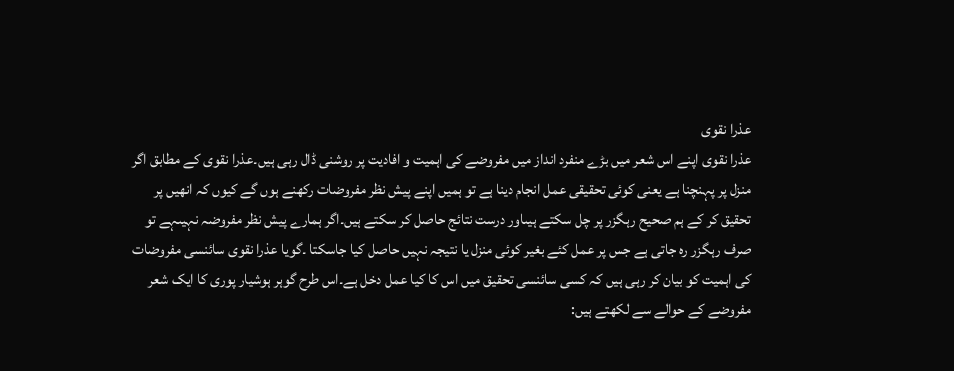عذرا نقوی
عذرا نقوی اپنے اس شعر میں بڑے منفرد انداز میں مفروضے کی اہمیت و افادیت پر روشنی ڈال رہی ہیں۔عذرا نقوی کے مطابق اگر منزل پر پہنچنا ہے یعنی کوئی تحقیقی عمل انجام دینا ہے تو ہمیں اپنے پیش نظر مفروضات رکھنے ہوں گے کیوں کہ انھیں پر تحقیق کر کے ہم صحیح رہگزر پر چل سکتے ہیںاور درست نتائج حاصل کر سکتے ہیں۔اگر ہمارے پیش نظر مفروضہ نہیںہے تو صرف رہگزر رہ جاتی ہے جس پر عمل کئے بغیر کوئی منزل یا نتیجہ نہیں حاصل کیا جاسکتا ۔گویا عذرا نقوی سائنسی مفروضات کی اہمیت کو بیان کر رہی ہیں کہ کسی سائنسی تحقیق میں اس کا کیا عمل دخل ہے۔اس طرح گوہر ہوشیار پوری کا ایک شعر مفروضے کے حوالے سے لکھتے ہیں: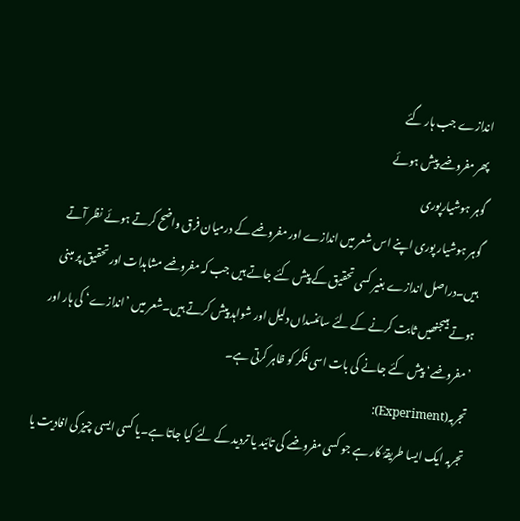اندازے جب ہار گئے
پھر مفروضے پیش ہوئے
گوہر ہوشیارپوری
گوہر ہوشیار پوری اپنے اس شعر میں اندازے اور مفروضے کے درمیان فرق واضح کرتے ہوئے نظر آتے ہیں۔دراصل اندازے بغیر کسی تحقیق کے پیش کئے جاتے ہیں جب کہ مفروضے مشاہدات اور تحقیق پر مبنی ہوتے ہیںجنھیں ثابت کرنے کے لئے سائنسداں دلیل اور شواہد پیش کرتے ہیں۔شعر میں ’اندازے‘ کی ہار اور ’مفروضے‘ پیش کئے جانے کی بات اسی فکر کو ظاہر کرتی ہے۔
تجربہ(Experiment):
تجربہ ایک ایسا طریقۂ کار ہے جو کسی مفروضے کی تائید یا تردید کے لئے کیا جاتا ہے۔یا کسی ایسی چیز کی افادیت یا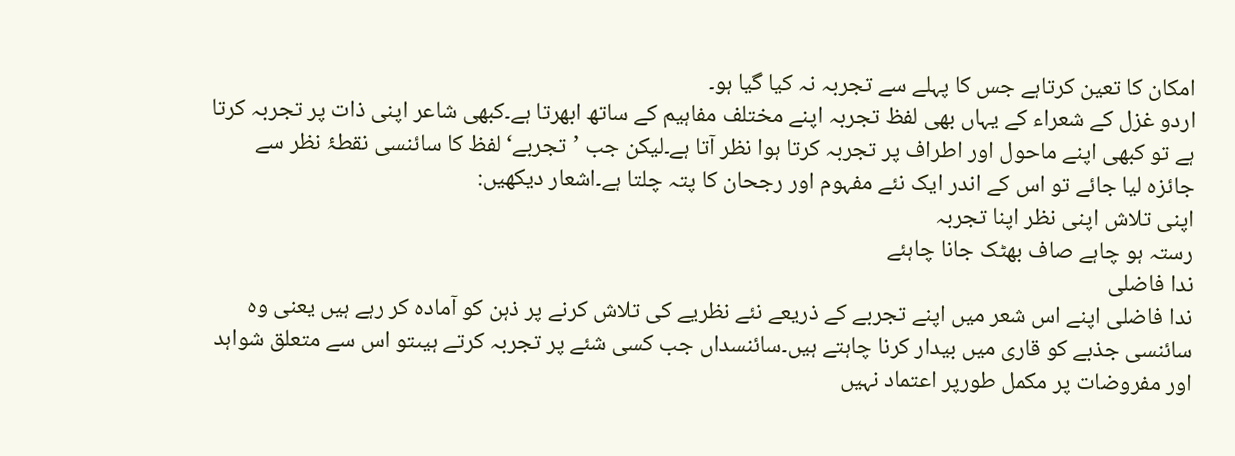امکان کا تعین کرتاہے جس کا پہلے سے تجربہ نہ کیا گیا ہو۔
اردو غزل کے شعراء کے یہاں بھی لفظ تجربہ اپنے مختلف مفاہیم کے ساتھ ابھرتا ہے۔کبھی شاعر اپنی ذات پر تجربہ کرتا ہے تو کبھی اپنے ماحول اور اطراف پر تجربہ کرتا ہوا نظر آتا ہے۔لیکن جب ’تجربے‘ لفظ کا سائنسی نقطۂ نظر سے جائزہ لیا جائے تو اس کے اندر ایک نئے مفہوم اور رجحان کا پتہ چلتا ہے۔اشعار دیکھیں:
اپنی تلاش اپنی نظر اپنا تجربہ
رستہ ہو چاہے صاف بھٹک جانا چاہئے
ندا فاضلی
ندا فاضلی اپنے اس شعر میں اپنے تجربے کے ذریعے نئے نظریے کی تلاش کرنے پر ذہن کو آمادہ کر رہے ہیں یعنی وہ سائنسی جذبے کو قاری میں بیدار کرنا چاہتے ہیں۔سائنسداں جب کسی شئے پر تجربہ کرتے ہیںتو اس سے متعلق شواہد اور مفروضات پر مکمل طورپر اعتماد نہیں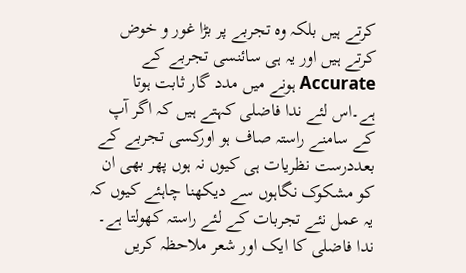کرتے ہیں بلکہ وہ تجربے پر بڑا غور و خوض کرتے ہیں اور یہ ہی سائنسی تجربے کے Accurate ہونے میں مدد گار ثابت ہوتا ہے۔اس لئے ندا فاضلی کہتے ہیں کہ اگر آپ کے سامنے راستہ صاف ہو اورکسی تجربے کے بعددرست نظریات ہی کیوں نہ ہوں پھر بھی ان کو مشکوک نگاہوں سے دیکھنا چاہئے کیوں کہ یہ عمل نئے تجربات کے لئے راستہ کھولتا ہے۔ ندا فاضلی کا ایک اور شعر ملاحظہ کریں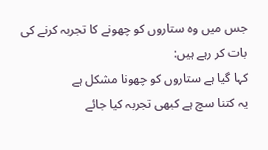جس میں وہ ستاروں کو چھونے کا تجربہ کرنے کی بات کر رہے ہیں:
کہا گیا ہے ستاروں کو چھونا مشکل ہے
یہ کتنا سچ ہے کبھی تجربہ کیا جائے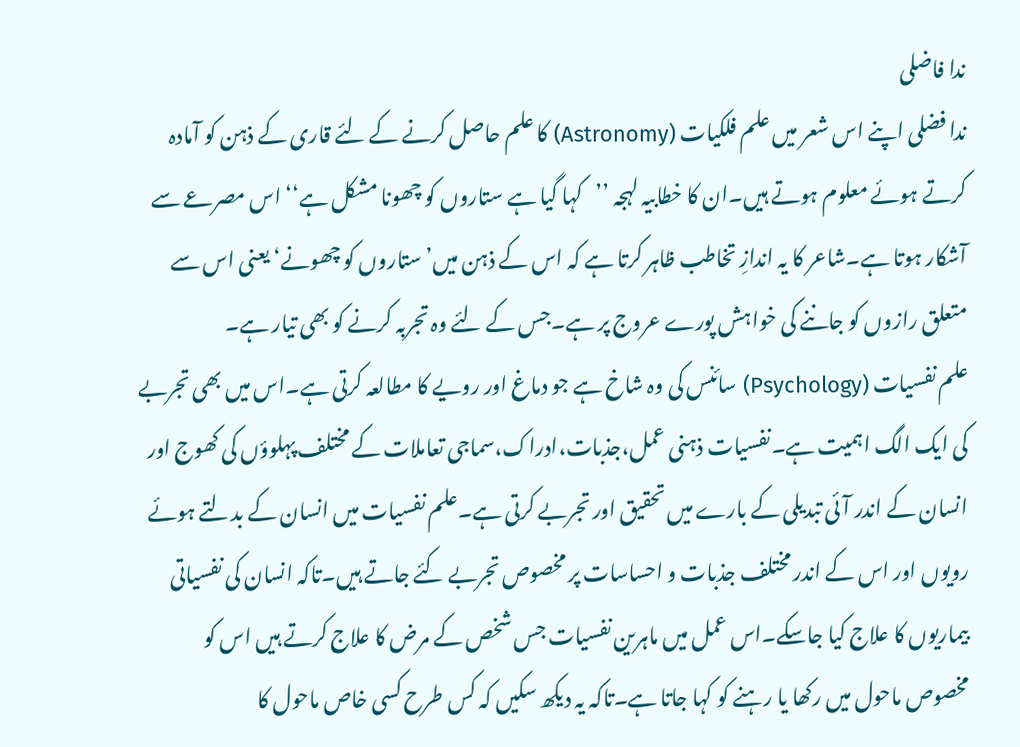ندا فاضلی
ندا فضلی اپنے اس شعر میں علم فلکیات (Astronomy) کا علم حاصل کرنے کے لئے قاری کے ذہن کو آمادہ کرتے ہوئے معلوم ہوتے ہیں۔ان کا خطابیہ لہجہ ’’کہا گیا ہے ستاروں کو چھونا مشکل ہے‘‘ اس مصرعے سے آشکار ہوتا ہے۔شاعر کا یہ اندازِ تخاطب ظاہر کرتا ہے کہ اس کے ذہن میں’ ستاروں کو چھونے‘ یعنی اس سے متعلق رازوں کو جاننے کی خواہش پورے عروج پر ہے۔جس کے لئے وہ تجربہ کرنے کو بھی تیار ہے۔
علم نفسیات (Psychology) سائنس کی وہ شاخ ہے جو دماغ اور رویے کا مطالعہ کرتی ہے۔اس میں بھی تجربے کی ایک الگ اہمیت ہے۔نفسیات ذہنی عمل،جذبات،ادراک،سماجی تعاملات کے مختلف پہلوؤں کی کھوج اور انسان کے اندر آئی تبدیلی کے بارے میں تحقیق اور تجربے کرتی ہے۔علم نفسیات میں انسان کے بدلتے ہوئے رویوں اور اس کے اندر مختلف جذبات و احساسات پر مخصوص تجربے کئے جاتے ہیں۔تاکہ انسان کی نفسیاتی بیماریوں کا علاج کیا جاسکے۔اس عمل میں ماہرین نفسیات جس شخص کے مرض کا علاج کرتے ہیں اس کو مخصوص ماحول میں رکھا یا رہنے کو کہا جاتا ہے۔تاکہ یہ دیکھ سکیں کہ کس طرح کسی خاص ماحول کا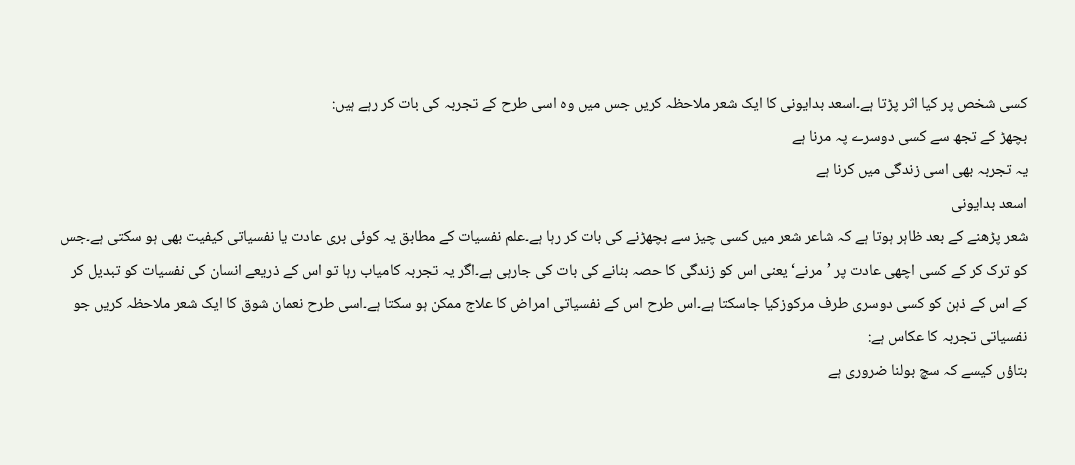کسی شخص پر کیا اثر پڑتا ہے۔اسعد بدایونی کا ایک شعر ملاحظہ کریں جس میں وہ اسی طرح کے تجربہ کی بات کر رہے ہیں:
بچھڑ کے تجھ سے کسی دوسرے پہ مرنا ہے
یہ تجربہ بھی اسی زندگی میں کرنا ہے
اسعد بدایونی
شعر پڑھنے کے بعد ظاہر ہوتا ہے کہ شاعر شعر میں کسی چیز سے بچھڑنے کی بات کر رہا ہے۔علم نفسیات کے مطابق یہ کوئی بری عادت یا نفسیاتی کیفیت بھی ہو سکتی ہے۔جس کو ترک کر کے کسی اچھی عادت پر ’مرنے‘ یعنی اس کو زندگی کا حصہ بنانے کی بات کی جارہی ہے۔اگر یہ تجربہ کامیاب رہا تو اس کے ذریعے انسان کی نفسیات کو تبدیل کر کے اس کے ذہن کو کسی دوسری طرف مرکوزکیا جاسکتا ہے۔اس طرح اس کے نفسیاتی امراض کا علاج ممکن ہو سکتا ہے۔اسی طرح نعمان شوق کا ایک شعر ملاحظہ کریں جو نفسیاتی تجربہ کا عکاس ہے:
بتاؤں کیسے کہ سچ بولنا ضروری ہے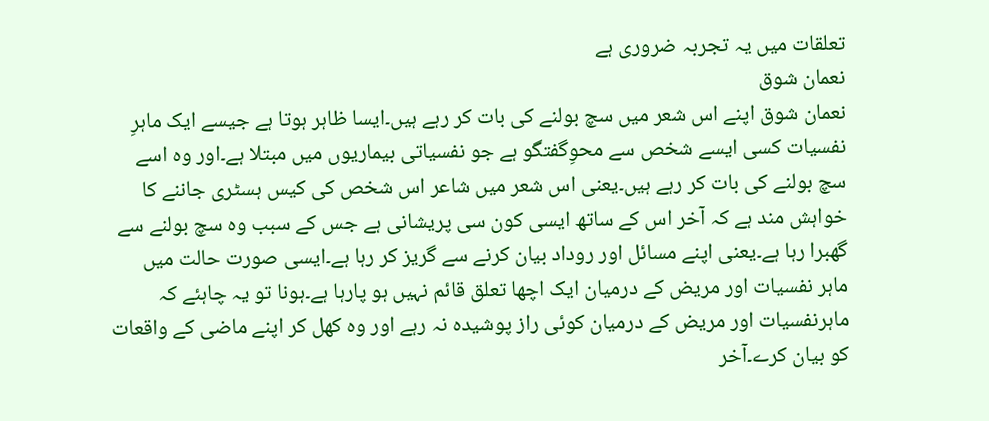تعلقات میں یہ تجربہ ضروری ہے
نعمان شوق
نعمان شوق اپنے اس شعر میں سچ بولنے کی بات کر رہے ہیں۔ایسا ظاہر ہوتا ہے جیسے ایک ماہرِ نفسیات کسی ایسے شخص سے محوِگفتگو ہے جو نفسیاتی بیماریوں میں مبتلا ہے۔اور وہ اسے سچ بولنے کی بات کر رہے ہیں۔یعنی اس شعر میں شاعر اس شخص کی کیس ہسٹری جاننے کا خواہش مند ہے کہ آخر اس کے ساتھ ایسی کون سی پریشانی ہے جس کے سبب وہ سچ بولنے سے گھبرا رہا ہے۔یعنی اپنے مسائل اور روداد بیان کرنے سے گریز کر رہا ہے۔ایسی صورت حالت میں ماہر نفسیات اور مریض کے درمیان ایک اچھا تعلق قائم نہیں ہو پارہا ہے۔ہونا تو یہ چاہئے کہ ماہرنفسیات اور مریض کے درمیان کوئی راز پوشیدہ نہ رہے اور وہ کھل کر اپنے ماضی کے واقعات کو بیان کرے۔آخر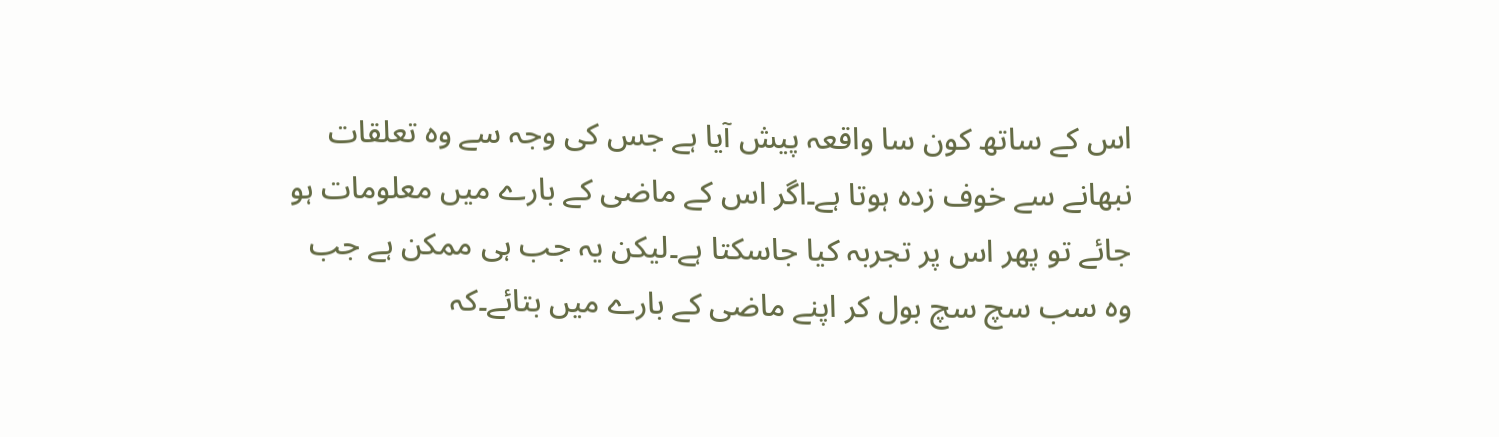اس کے ساتھ کون سا واقعہ پیش آیا ہے جس کی وجہ سے وہ تعلقات نبھانے سے خوف زدہ ہوتا ہے۔اگر اس کے ماضی کے بارے میں معلومات ہو جائے تو پھر اس پر تجربہ کیا جاسکتا ہے۔لیکن یہ جب ہی ممکن ہے جب وہ سب سچ سچ بول کر اپنے ماضی کے بارے میں بتائے۔کہ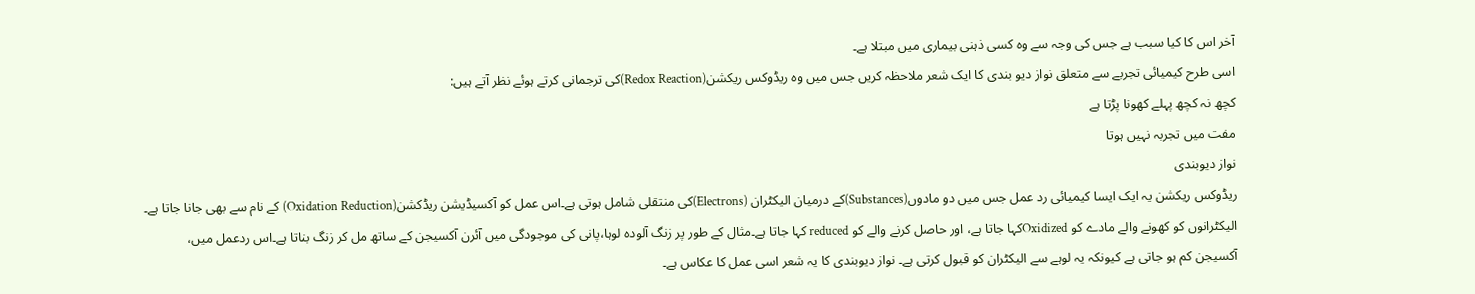آخر اس کا کیا سبب ہے جس کی وجہ سے وہ کسی ذہنی بیماری میں مبتلا ہے۔
اسی طرح کیمیائی تجربے سے متعلق نواز دیو بندی کا ایک شعر ملاحظہ کریں جس میں وہ ریڈوکس ریکشن(Redox Reaction)کی ترجمانی کرتے ہوئے نظر آتے ہیں:
کچھ نہ کچھ پہلے کھونا پڑتا ہے
مفت میں تجربہ نہیں ہوتا
نواز دیوبندی
ریڈوکس ریکشن یہ ایک ایسا کیمیائی رد عمل جس میں دو مادوں(Substances)کے درمیان الیکٹران (Electrons)کی منتقلی شامل ہوتی ہے۔اس عمل کو آکسیڈیشن ریڈکشن(Oxidation Reduction) کے نام سے بھی جانا جاتا ہے۔ الیکٹرانوں کو کھونے والے مادے کو Oxidizedکہا جاتا ہے، اور حاصل کرنے والے کو reduced کہا جاتا ہے۔مثال کے طور پر زنگ آلودہ لوہا،پانی کی موجودگی میں آئرن آکسیجن کے ساتھ مل کر زنگ بناتا ہے۔اس ردعمل میں، آکسیجن کم ہو جاتی ہے کیونکہ یہ لوہے سے الیکٹران کو قبول کرتی ہے۔ نواز دیوبندی کا یہ شعر اسی عمل کا عکاس ہے۔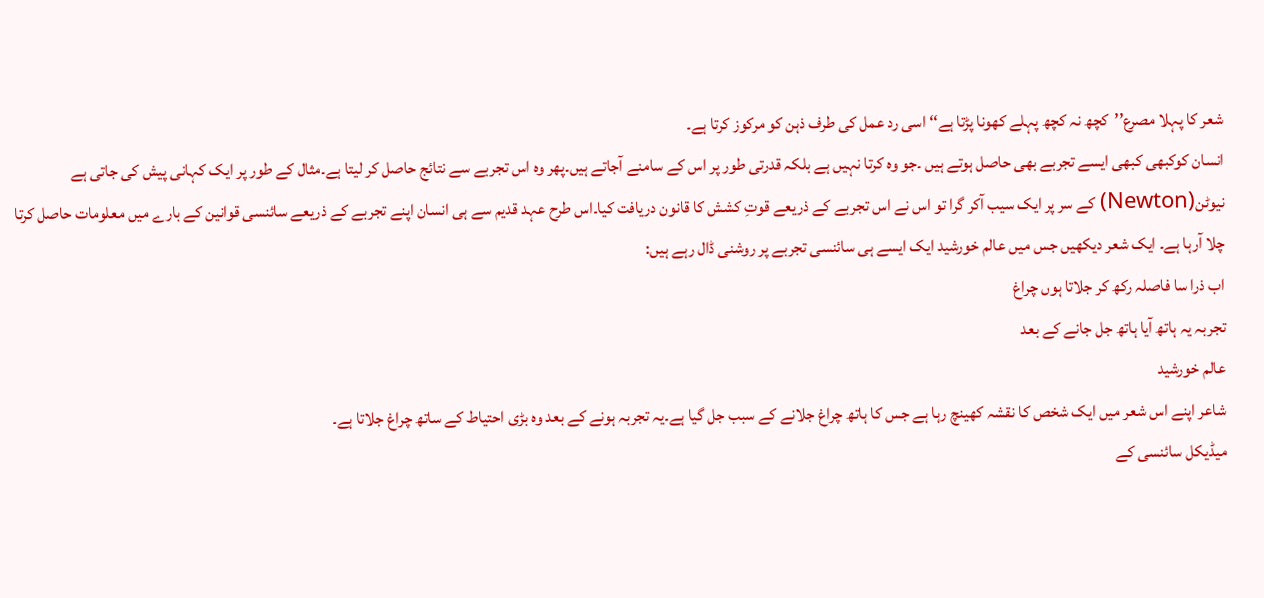شعر کا پہلا مصرع’’کچھ نہ کچھ پہلے کھونا پڑتا ہے‘‘ اسی رد عمل کی طرف ذہن کو مرکوز کرتا ہے۔
انسان کوکبھی کبھی ایسے تجربے بھی حاصل ہوتے ہیں ۔جو وہ کرتا نہیں ہے بلکہ قدرتی طور پر اس کے سامنے آجاتے ہیں۔پھر وہ اس تجربے سے نتائج حاصل کر لیتا ہے۔مثال کے طور پر ایک کہانی پیش کی جاتی ہے نیوٹن(Newton) کے سر پر ایک سیب آکر گرا تو اس نے اس تجربے کے ذریعے قوتِ کشش کا قانون دریافت کیا۔اس طرح عہد قدیم سے ہی انسان اپنے تجربے کے ذریعے سائنسی قوانین کے بارے میں معلومات حاصل کرتا چلا آرہا ہے۔ ایک شعر دیکھیں جس میں عالم خورشید ایک ایسے ہی سائنسی تجربے پر روشنی ڈال رہے ہیں:
اب ذرا سا فاصلہ رکھ کر جلاتا ہوں چراغ
تجربہ یہ ہاتھ آیا ہاتھ جل جانے کے بعد
عالم خورشید
شاعر اپنے اس شعر میں ایک شخص کا نقشہ کھینچ رہا ہے جس کا ہاتھ چراغ جلانے کے سبب جل گیا ہے۔یہ تجربہ ہونے کے بعد وہ بڑی احتیاط کے ساتھ چراغ جلاتا ہے۔
میڈیکل سائنسی کے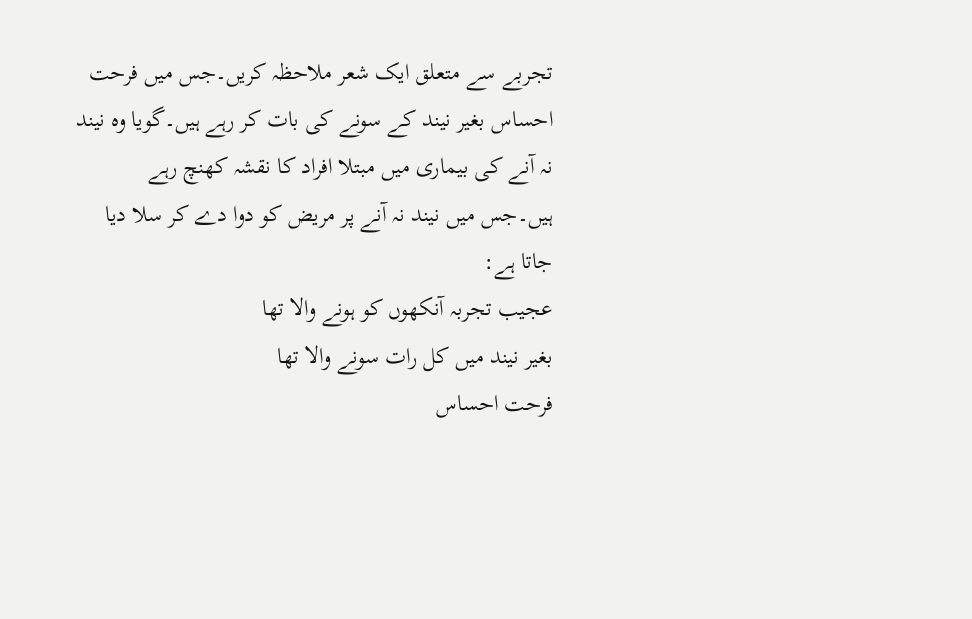تجربے سے متعلق ایک شعر ملاحظہ کریں۔جس میں فرحت احساس بغیر نیند کے سونے کی بات کر رہے ہیں۔گویا وہ نیند نہ آنے کی بیماری میں مبتلا افراد کا نقشہ کھنچ رہے ہیں۔جس میں نیند نہ آنے پر مریض کو دوا دے کر سلا دیا جاتا ہے:
عجیب تجربہ آنکھوں کو ہونے والا تھا
بغیر نیند میں کل رات سونے والا تھا
فرحت احساس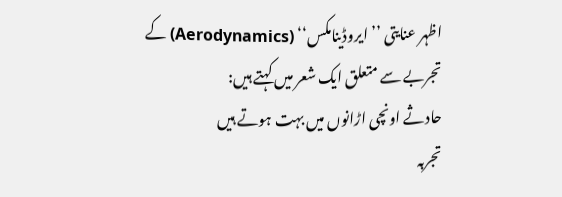اظہر عنایتی ’’ ایروڈینامکس‘‘ (Aerodynamics) کے تجربے سے متعلق ایک شعر میں کہتے ہیں:
حادثے اونچی اڑانوں میں بہت ہوتے ہیں
تجربہ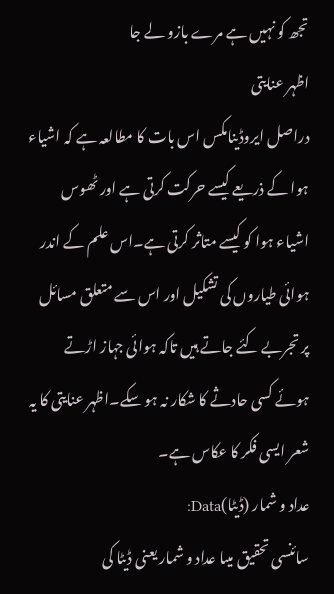تجھ کو نہیں ہے مرے بازو لے جا
اظہر عنایتی
دراصل ایروڈینامکس اس بات کا مطالعہ ہے کہ اشیاء ہوا کے ذریعے کیسے حرکت کرتی ہے اور ٹھوس اشیاء ہوا کو کیسے متاثر کرتی ہے۔اس علم کے اندر ہوائی طیاروں کی تشکیل اور اس سے متعلق مسائل پر تجربے کئے جاتے ہیں تاکہ ہوائی جہاز اڑتے ہوئے کسی حادثے کا شکار نہ ہو سکے۔اظہر عنایتی کا یہ شعر ایسی فکر کا عکاس ہے۔
عداد و شمار (ڈیٹا)Data:
سائنسی تحقیق میںا عداد و شمار یعنی ڈیٹا کی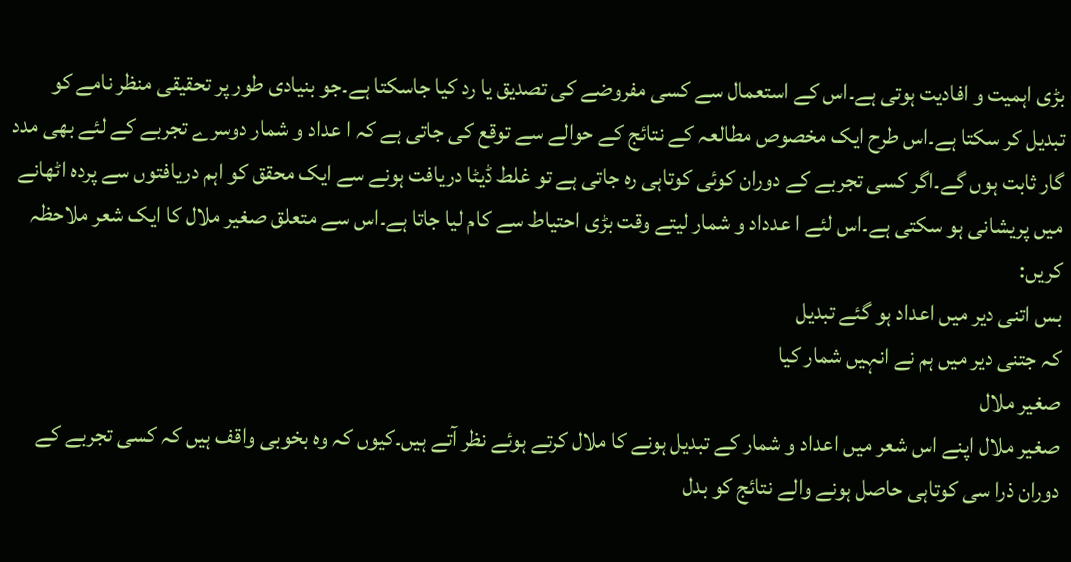بڑی اہمیت و افادیت ہوتی ہے۔اس کے استعمال سے کسی مفروضے کی تصدیق یا رد کیا جاسکتا ہے۔جو بنیادی طور پر تحقیقی منظر نامے کو تبدیل کر سکتا ہے۔اس طرح ایک مخصوص مطالعہ کے نتائج کے حوالے سے توقع کی جاتی ہے کہ ا عداد و شمار دوسرے تجربے کے لئے بھی مدد گار ثابت ہوں گے۔اگر کسی تجربے کے دوران کوئی کوتاہی رہ جاتی ہے تو غلط ڈیٹا دریافت ہونے سے ایک محقق کو اہم دریافتوں سے پردہ اٹھانے میں پریشانی ہو سکتی ہے۔اس لئے ا عدداد و شمار لیتے وقت بڑی احتیاط سے کام لیا جاتا ہے۔اس سے متعلق صغیر ملال کا ایک شعر ملاحظہ کریں:
بس اتنی دیر میں اعداد ہو گئے تبدیل
کہ جتنی دیر میں ہم نے انہیں شمار کیا
صغیر ملال
صغیر ملال اپنے اس شعر میں اعداد و شمار کے تبدیل ہونے کا ملال کرتے ہوئے نظر آتے ہیں۔کیوں کہ وہ بخوبی واقف ہیں کہ کسی تجربے کے دوران ذرا سی کوتاہی حاصل ہونے والے نتائج کو بدل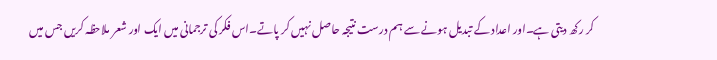کر رکھ دیتی ہے۔اور اعداد کے تبدیل ہونے سے ہم درست نتیجہ حاصل نہیں کر پاتے۔اس فکر کی ترجمانی میں ایک اور شعر ملاحظہ کریں جس میں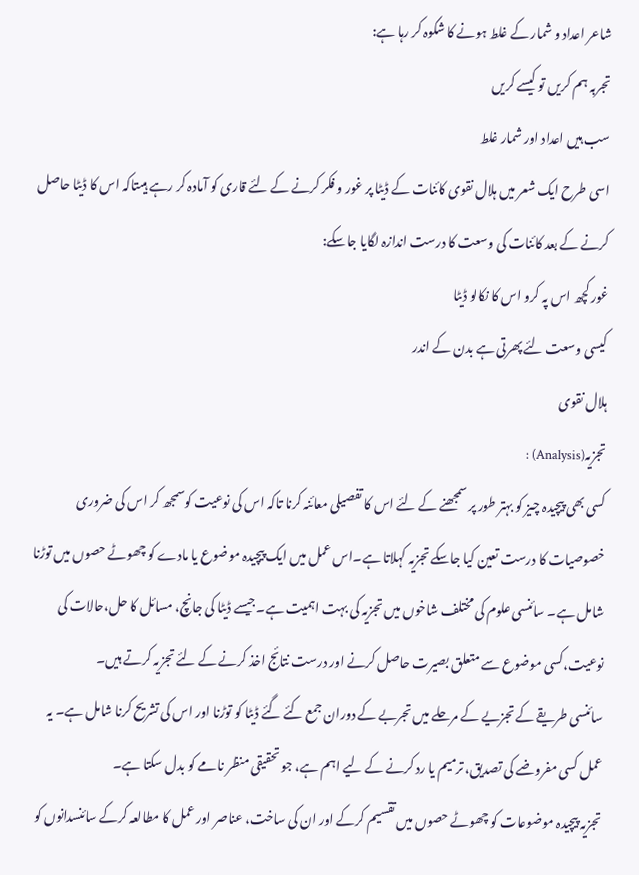شاعر اعداد و شمار کے غلط ہونے کا شکوہ کر رہا ہے:
تجربہ ہم کریں تو کیسے کریں
سب ہیں اعداد اور شمار غلط
اسی طرح ایک شعر میں ہلال نقوی کائنات کے ڈیٹا پر غور و فکر کرنے کے لئے قاری کو آمادہ کر رہے ہیںتاکہ اس کا ڈیٹا حاصل کرنے کے بعد کائنات کی وسعت کا درست اندازہ لگایا جاسکے:
غور کچھ اس پہ کرو اس کا نکالو ڈیٹا
کیسی وسعت لئے پھرتی ہے بدن کے اندر
ہلال نقوی
تجزیہ(Analysis) :
کسی بھی پیچیدہ چیز کو بہتر طور پر سمجھنے کے لئے اس کا تفصیلی معائنہ کرنا تاکہ اس کی نوعیت کوسمجھ کر اس کی ضروری خصوصیات کا درست تعین کیا جاسکے تجزیہ کہلاتا ہے۔اس عمل میں ایک پیچیدہ موضوع یا مادے کو چھوٹے حصوں میں توڑنا شامل ہے۔ سائنسی علوم کی مختلف شاخوں میں تجزیہ کی بہت اہمیت ہے۔جیسے ڈیٹا کی جانچ، مسائل کا حل،حالات کی نوعیت،کسی موضوع سے متعلق بصیرت حاصل کرنے اور درست نتائج اخذ کرنے کے لئے تجزیہ کرتے ہیں۔
سائنسی طریقے کے تجزیے کے مرحلے میں تجربے کے دوران جمع کئے گئے ڈیٹا کو توڑنا اور اس کی تشریح کرنا شامل ہے۔ یہ عمل کسی مفروضے کی تصدیق، ترمیم یا رد کرنے کے لیے اہم ہے، جو تحقیقی منظر نامے کو بدل سکتا ہے۔
تجزیہ پیچیدہ موضوعات کو چھوٹے حصوں میں تقسیم کرکے اور ان کی ساخت، عناصر اور عمل کا مطالعہ کرکے سائنسدانوں کو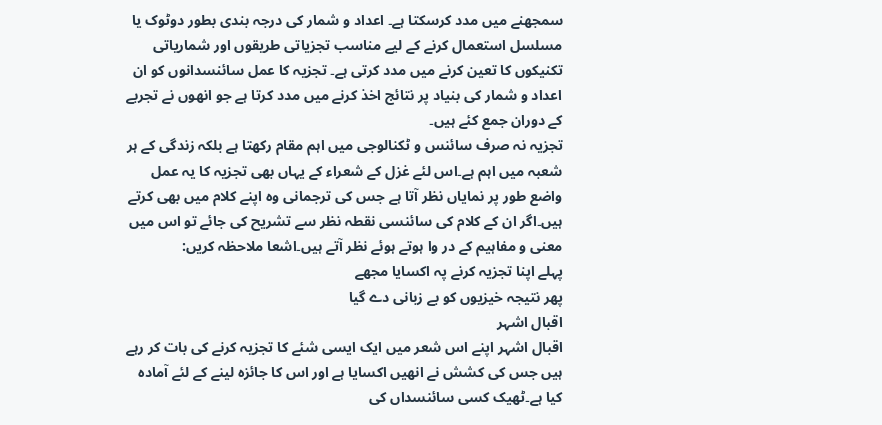سمجھنے میں مدد کرسکتا ہے۔ اعداد و شمار کی درجہ بندی بطور دوٹوک یا مسلسل استعمال کرنے کے لیے مناسب تجزیاتی طریقوں اور شماریاتی تکنیکوں کا تعین کرنے میں مدد کرتی ہے۔ تجزیہ کا عمل سائنسدانوں کو ان اعداد و شمار کی بنیاد پر نتائج اخذ کرنے میں مدد کرتا ہے جو انھوں نے تجربے کے دوران جمع کئے ہیں۔
تجزیہ نہ صرف سائنس و ٹکنالوجی میں اہم مقام رکھتا ہے بلکہ زندگی کے ہر شعبہ میں اہم ہے۔اس لئے غزل کے شعراء کے یہاں بھی تجزیہ کا یہ عمل واضع طور پر نمایاں نظر آتا ہے جس کی ترجمانی وہ اپنے کلام میں بھی کرتے ہیں۔اگر ان کے کلام کی سائنسی نقطہ نظر سے تشریح کی جائے تو اس میں معنی و مفاہیم کے در وا ہوتے ہوئے نظر آتے ہیں۔اشعا ملاحظہ کریں:
پہلے اپنا تجزیہ کرنے پہ اکسایا مجھے
پھر نتیجہ خیزیوں کو بے زبانی دے گیا
اقبال اشہر
اقبال اشہر اپنے اس شعر میں ایک ایسی شئے کا تجزیہ کرنے کی بات کر رہے ہیں جس کی کشش نے انھیں اکسایا ہے اور اس کا جائزہ لینے کے لئے آمادہ کیا ہے۔ٹھیک کسی سائنسداں کی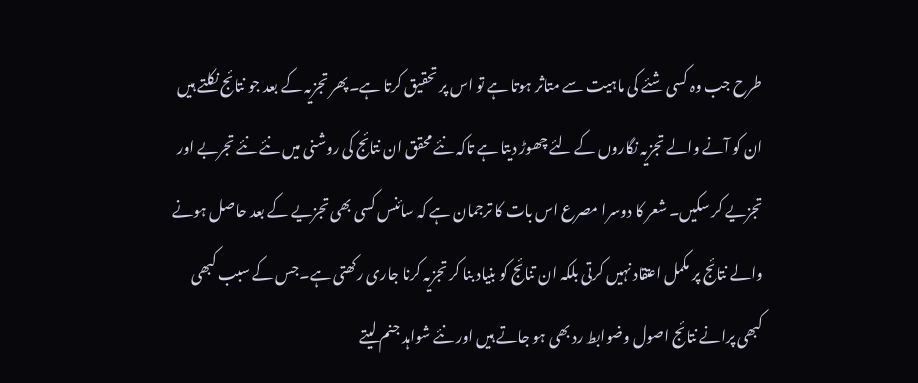طرح جب وہ کسی شئے کی ماہیت سے متاثر ہوتا ہے تو اس پر تحقیق کرتا ہے۔پھر تجزیہ کے بعد جو نتائج نکلتے ہیں ان کو آنے والے تجزیہ نگاروں کے لئے چھوڑ دیتا ہے تاکہ نئے محقق ان نتائج کی روشنی میں نئے نئے تجربے اور تجزیے کر سکیں۔ شعر کا دوسرا مصرع اس بات کا ترجمان ہے کہ سائنس کسی بھی تجزیے کے بعد حاصل ہونے والے نتائج پر مکمل اعتقاد نہیں کرتی بلکہ ان تنائج کو بنیاد بنا کر تجزیہ کرنا جاری رکھتی ہے۔جس کے سبب کبھی کبھی پرانے نتائج اصول وضوابط رد بھی ہو جاتے ہیں اور نئے شواہد جنم لیتے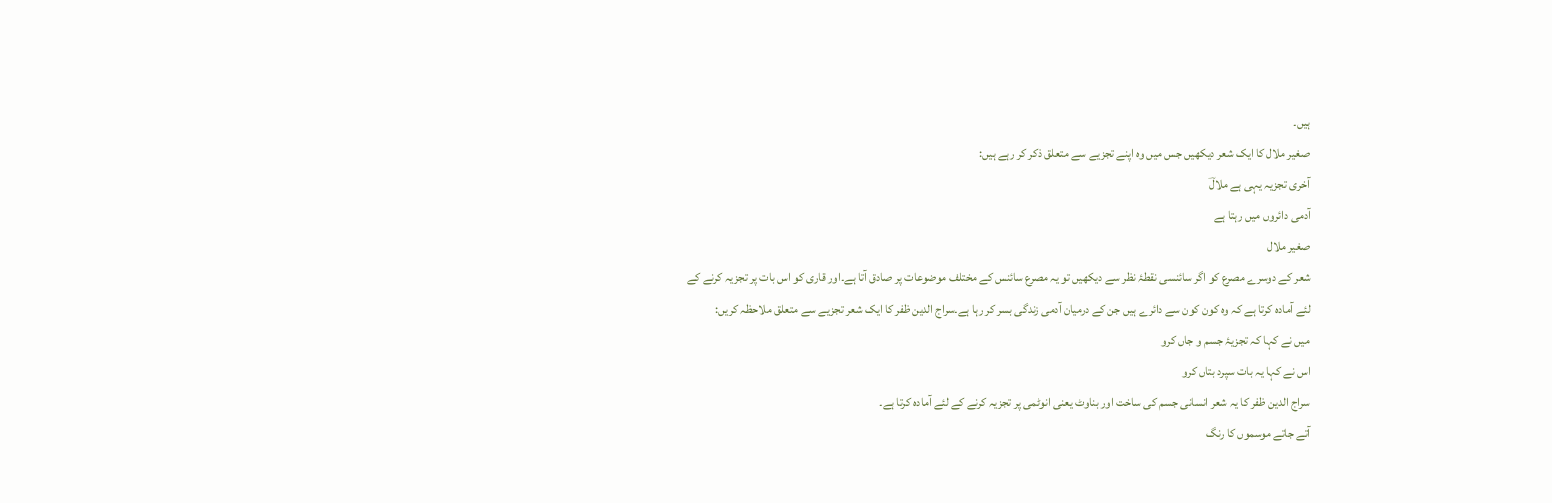ہیں۔
صغیر ملال کا ایک شعر دیکھیں جس میں وہ اپنے تجزیے سے متعلق ذکر کر رہے ہیں:
آخری تجزیہ یہی ہے ملالؔ
آدمی دائروں میں رہتا ہے
صغیر ملال
شعر کے دوسرے مصرع کو اگر سائنسی نقطۂ نظر سے دیکھیں تو یہ مصرع سائنس کے مختلف موضوعات پر صادق آتا ہے۔اور قاری کو اس بات پر تجزیہ کرنے کے لئے آمادہ کرتا ہے کہ وہ کون کون سے دائرے ہیں جن کے درمیان آدمی زندگی بسر کر رہا ہے۔سراج الدین ظفر کا ایک شعر تجزیے سے متعلق ملاحظہ کریں:
میں نے کہا کہ تجزیۂ جسم و جاں کرو
اس نے کہا یہ بات سپرد بتاں کرو
سراج الدین ظفر کا یہ شعر انسانی جسم کی ساخت اور بناوٹ یعنی انوٹمی پر تجزیہ کرنے کے لئے آمادہ کرتا ہے۔
آتے جاتے موسموں کا رنگ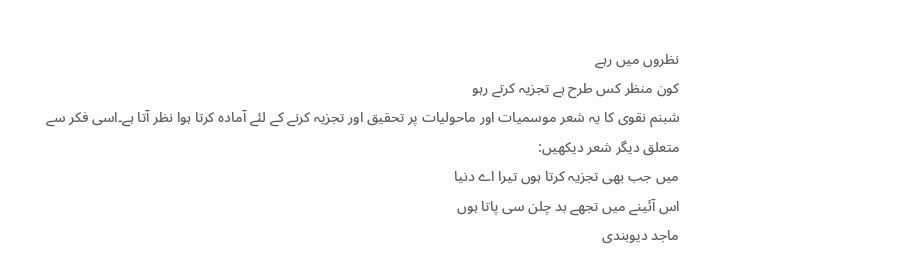نظروں میں رہے
کون منظر کس طرح ہے تجزیہ کرتے رہو
شبنم نقوی کا یہ شعر موسمیات اور ماحولیات پر تحقیق اور تجزیہ کرنے کے لئے آمادہ کرتا ہوا نظر آتا ہے۔اسی فکر سے متعلق دیگر شعر دیکھیں:
میں جب بھی تجزیہ کرتا ہوں تیرا اے دنیا
اس آئینے میں تجھے بد چلن سی پاتا ہوں
ماجد دیوبندی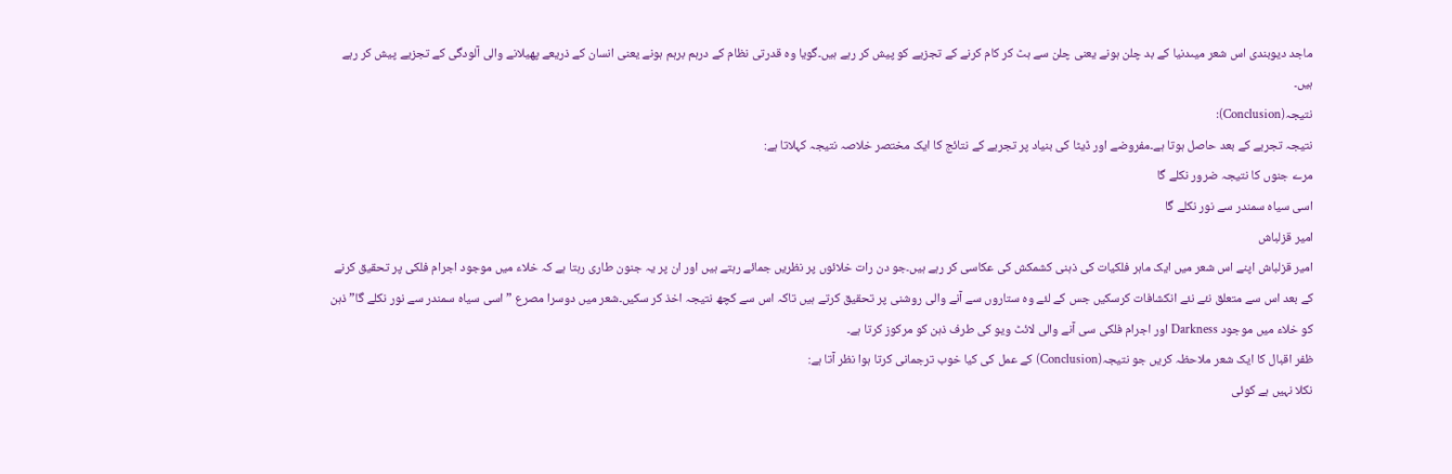ماجد دیوبندی اس شعر میںدنیا کے بد چلن ہونے یعنی چلن سے ہٹ کر کام کرنے کے تجزیے کو پیش کر رہے ہیں۔گویا وہ قدرتی نظام کے درہم برہم ہونے یعنی انسان کے ذریعے پھیلانے والی آلودگی کے تجزیے پیش کر رہے ہیں۔
نتیجہ(Conclusion):
نتیجہ تجربے کے بعد حاصل ہوتا ہے۔مفروضے اور ڈیٹا کی بنیاد پر تجربے کے نتائج کا ایک مختصر خلاصہ نتیجہ کہلاتا ہے:
مرے جنوں کا نتیجہ ضرور نکلے گا
اسی سیاہ سمندر سے نور نکلے گا
امیر قزلباش
امیر قزلباش اپنے اس شعر میں ایک ماہر فلکیات کی ذہنی کشمکش کی عکاسی کر رہے ہیں۔جو دن رات خلائوں پر نظریں جمائے رہتے ہیں اور ان پر یہ جنون طاری رہتا ہے کہ خلاء میں موجود اجرام فلکی پر تحقیق کرنے کے بعد اس سے متعلق نئے نئے انکشافات کرسکیں جس کے لئے وہ ستاروں سے آنے والی روشنی پر تحقیق کرتے ہیں تاکہ اس سے کچھ نتیجہ اخذ کر سکیں۔شعر میں دوسرا مصرع ”اسی سیاہ سمندر سے نور نکلے گا” ذہن کو خلاء میں موجود Darkness اور اجرام فلکی سی آنے والی لائٹ ویو کی طرف ذہن کو مرکوز کرتا ہے۔
ظفر اقبال کا ایک شعر ملاحظہ کریں جو نتیجہ(Conclusion) کے عمل کی کیا خوب ترجمانی کرتا ہوا نظر آتا ہے:
نکلا نہیں ہے کوئی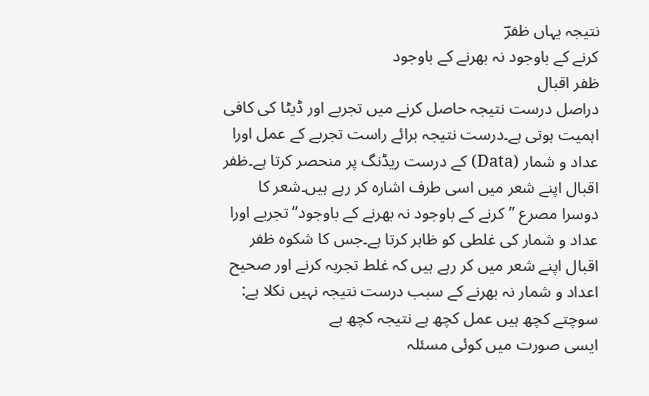نتیجہ یہاں ظفرؔ
کرنے کے باوجود نہ بھرنے کے باوجود
ظفر اقبال
دراصل درست نتیجہ حاصل کرنے میں تجربے اور ڈیٹا کی کافی اہمیت ہوتی ہے۔درست نتیجہ برائے راست تجربے کے عمل اورا عداد و شمار (Data) کے درست ریڈنگ پر منحصر کرتا ہے۔ظفر اقبال اپنے شعر میں اسی طرف اشارہ کر رہے ہیں۔شعر کا دوسرا مصرع ’’کرنے کے باوجود نہ بھرنے کے باوجود‘‘تجربے اورا عداد و شمار کی غلطی کو ظاہر کرتا ہے۔جس کا شکوہ ظفر اقبال اپنے شعر میں کر رہے ہیں کہ غلط تجربہ کرنے اور صحیح اعداد و شمار نہ بھرنے کے سبب درست نتیجہ نہیں نکلا ہے:
سوچتے کچھ ہیں عمل کچھ ہے نتیجہ کچھ ہے
ایسی صورت میں کوئی مسئلہ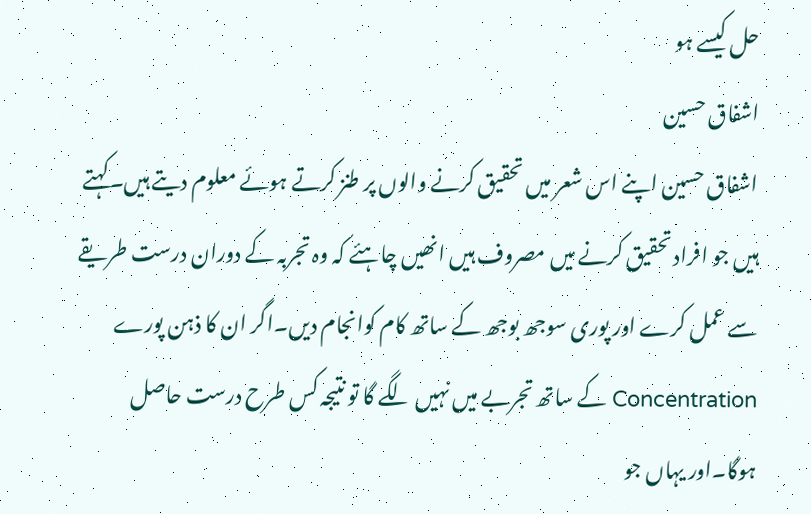حل کیسے ہو
اشفاق حسین
اشفاق حسین اپنے اس شعر میں تحقیق کرنے والوں پر طنز کرتے ہوئے معلوم دیتے ہیں۔کہتے ہیں جو افراد تحقیق کرنے میں مصروف ہیں انھیں چاہئے کہ وہ تجربہ کے دوران درست طریقے سے عمل کرے اور پوری سوجھ بوجھ کے ساتھ کام کوانجام دیں۔اگر ان کا ذہن پورے Concentration کے ساتھ تجربے میں نہیں لگے گا تو نتیجہ کس طرح درست حاصل ہوگا۔اور یہاں جو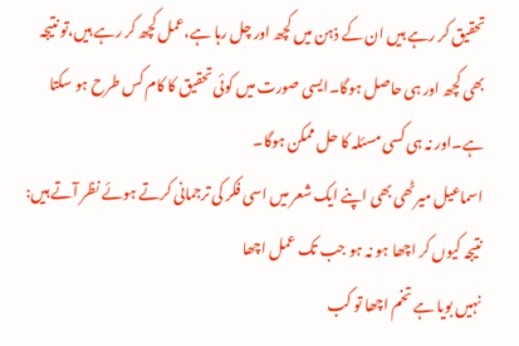تحقیق کر رہے ہیں ان کے ذہن میں کچھ اور چل رہا ہے،عمل کچھ کر رہے ہیں،تو نتیجہ بھی کچھ اور ہی حاصل ہوگا۔ایسی صورت میں کوئی تحقیق کا کام کس طرح ہو سکتا ہے۔اور نہ ہی کسی مسئلہ کا حل ممکن ہوگا۔
اسماعیل میرٹھی بھی اپنے ایک شعر میں اسی فکر کی ترجمانی کرتے ہوئے نظر آتے ہیں:
نتیجہ کیوں کر اچھا ہو نہ ہو جب تک عمل اچھا
نہیں بویا ہے تخم اچھا تو کب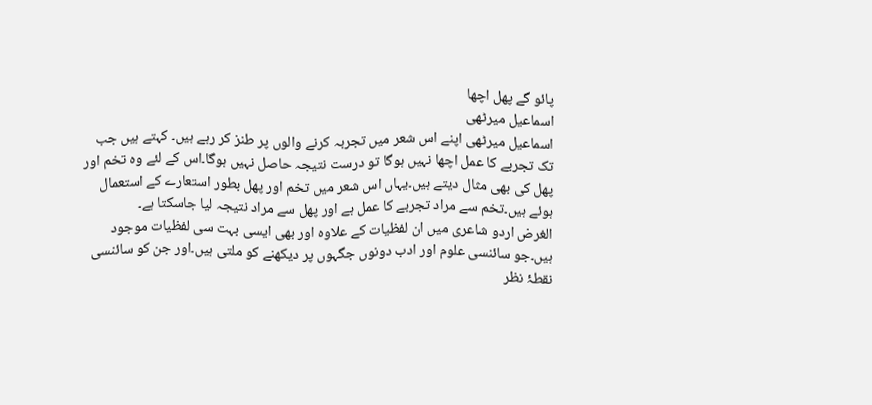پائو گے پھل اچھا
اسماعیل میرٹھی
اسماعیل میرٹھی اپنے اس شعر میں تجربہ کرنے والوں پر طنز کر رہے ہیں۔ کہتے ہیں جب تک تجربے کا عمل اچھا نہیں ہوگا تو درست نتیجہ حاصل نہیں ہوگا۔اس کے لئے وہ تخم اور پھل کی بھی مثال دیتے ہیں۔یہاں اس شعر میں تخم اور پھل بطور استعارے کے استعمال ہوئے ہیں۔تخم سے مراد تجربے کا عمل ہے اور پھل سے مراد نتیجہ لیا جاسکتا ہے۔
الغرض اردو شاعری میں ان لفظیات کے علاوہ اور بھی ایسی بہت سی لفظیات موجود ہیں۔جو سائنسی علوم اور ادب دونوں جگہوں پر دیکھنے کو ملتی ہیں۔اور جن کو سائنسی نقطۂ نظر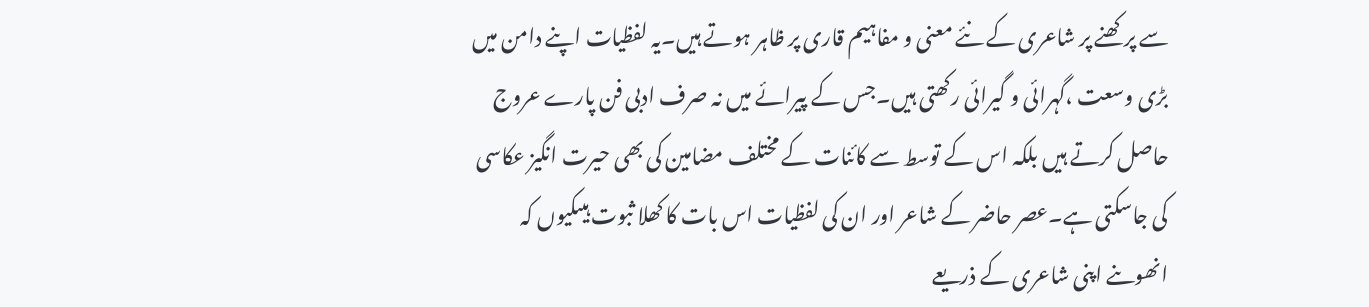سے پرکھنے پر شاعری کے نئے معنی و مفاہیم قاری پر ظاہر ہوتے ہیں۔یہ لفظیات اپنے دامن میں بڑی وسعت ،گہرائی و گیرائی رکھتی ہیں۔جس کے پیرائے میں نہ صرف ادبی فن پارے عروج حاصل کرتے ہیں بلکہ اس کے توسط سے کائنات کے مختلف مضامین کی بھی حیرت انگیز عکاسی کی جاسکتی ہے۔عصر حاضر کے شاعر اور ان کی لفظیات اس بات کا کھلا ثبوت ہیںکیوں کہ انھوںنے اپنی شاعری کے ذریعے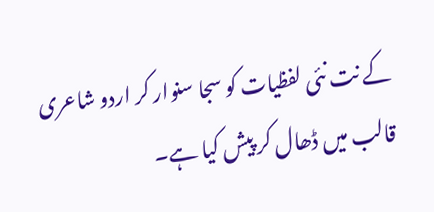کے نت نئی لفظیات کو سجا سنوار کر اردو شاعری قالب میں ڈھال کر پیش کیا ہے۔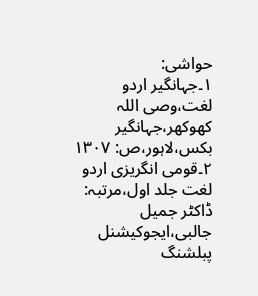حواشی:
۱۔جہانگیر اردو لغت،وصی اللہ کھوکھر،جہانگیر بکس،لاہور،ص: ۱۳۰۷
۲۔قومی انگریزی اردو لغت جلد اول،مرتبہ: ڈاکٹر جمیل جالبی،ایجوکیشنل پبلشنگ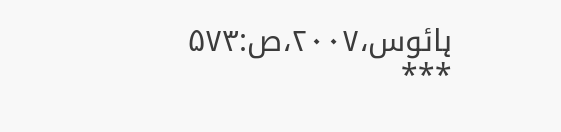ہائوس،۲۰۰۷،ص:۵۷۳
***